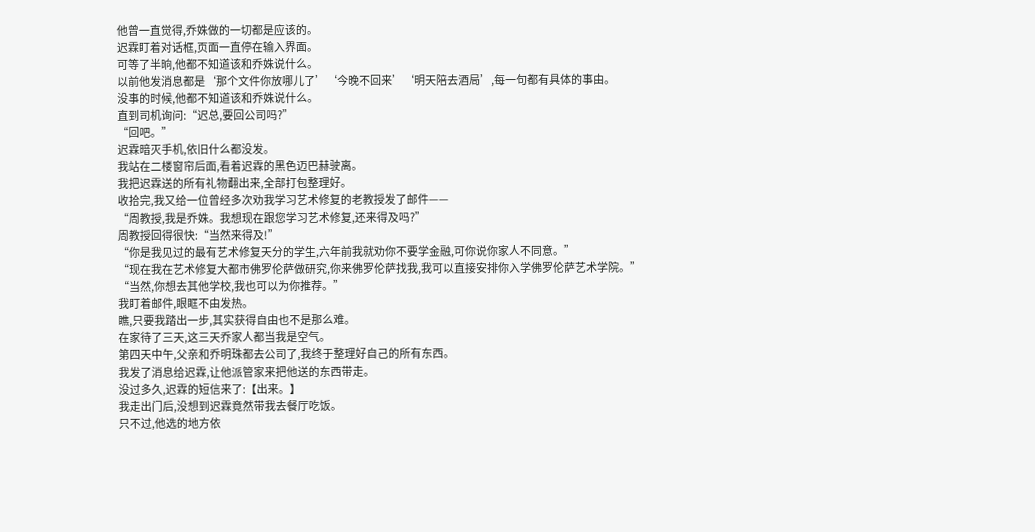他曾一直觉得,乔姝做的一切都是应该的。
迟霖盯着对话框,页面一直停在输入界面。
可等了半晌,他都不知道该和乔姝说什么。
以前他发消息都是‘那个文件你放哪儿了’‘今晚不回来’‘明天陪去酒局’,每一句都有具体的事由。
没事的时候,他都不知道该和乔姝说什么。
直到司机询问:“迟总,要回公司吗?”
“回吧。”
迟霖暗灭手机,依旧什么都没发。
我站在二楼窗帘后面,看着迟霖的黑色迈巴赫驶离。
我把迟霖送的所有礼物翻出来,全部打包整理好。
收拾完,我又给一位曾经多次劝我学习艺术修复的老教授发了邮件——
“周教授,我是乔姝。我想现在跟您学习艺术修复,还来得及吗?”
周教授回得很快:“当然来得及!”
“你是我见过的最有艺术修复天分的学生,六年前我就劝你不要学金融,可你说你家人不同意。”
“现在我在艺术修复大都市佛罗伦萨做研究,你来佛罗伦萨找我,我可以直接安排你入学佛罗伦萨艺术学院。”
“当然,你想去其他学校,我也可以为你推荐。”
我盯着邮件,眼眶不由发热。
瞧,只要我踏出一步,其实获得自由也不是那么难。
在家待了三天,这三天乔家人都当我是空气。
第四天中午,父亲和乔明珠都去公司了,我终于整理好自己的所有东西。
我发了消息给迟霖,让他派管家来把他送的东西带走。
没过多久,迟霖的短信来了:【出来。】
我走出门后,没想到迟霖竟然带我去餐厅吃饭。
只不过,他选的地方依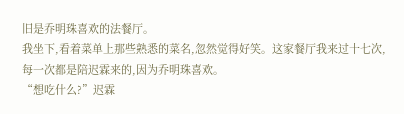旧是乔明珠喜欢的法餐厅。
我坐下,看着菜单上那些熟悉的菜名,忽然觉得好笑。这家餐厅我来过十七次,每一次都是陪迟霖来的,因为乔明珠喜欢。
“想吃什么?”迟霖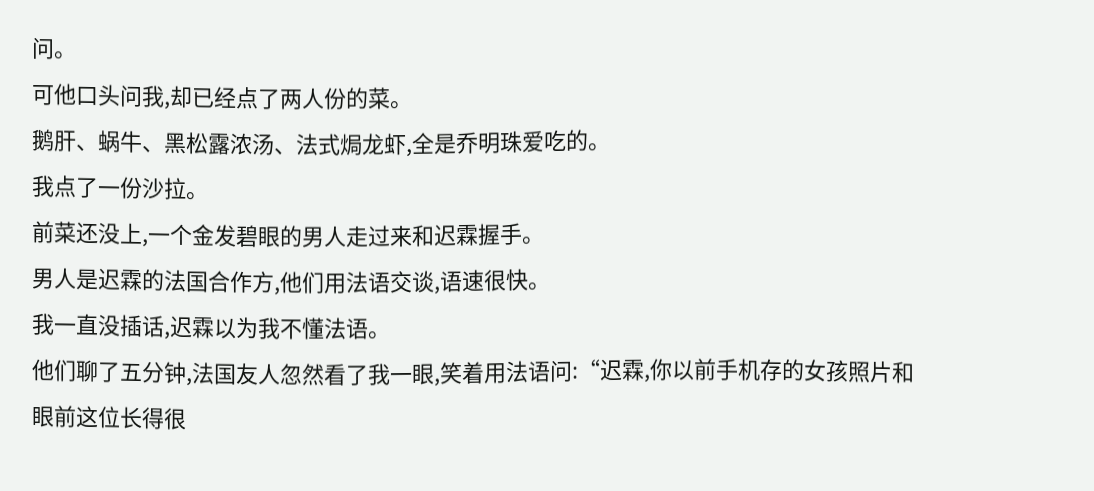问。
可他口头问我,却已经点了两人份的菜。
鹅肝、蜗牛、黑松露浓汤、法式焗龙虾,全是乔明珠爱吃的。
我点了一份沙拉。
前菜还没上,一个金发碧眼的男人走过来和迟霖握手。
男人是迟霖的法国合作方,他们用法语交谈,语速很快。
我一直没插话,迟霖以为我不懂法语。
他们聊了五分钟,法国友人忽然看了我一眼,笑着用法语问:“迟霖,你以前手机存的女孩照片和眼前这位长得很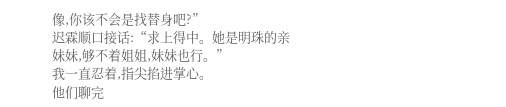像,你该不会是找替身吧?”
迟霖顺口接话:“求上得中。她是明珠的亲妹妹,够不着姐姐,妹妹也行。”
我一直忍着,指尖掐进掌心。
他们聊完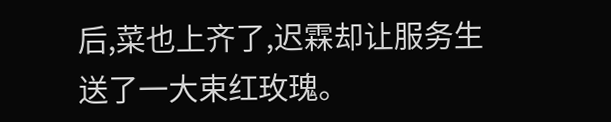后,菜也上齐了,迟霖却让服务生送了一大束红玫瑰。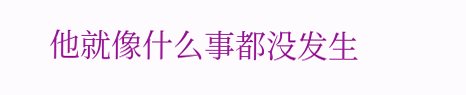他就像什么事都没发生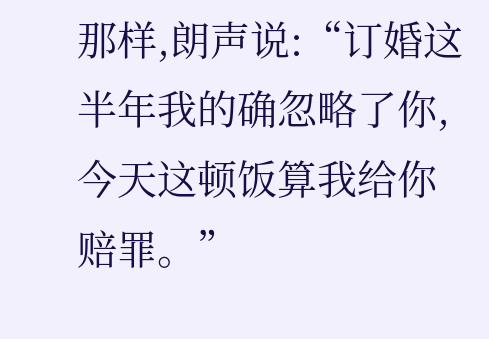那样,朗声说:“订婚这半年我的确忽略了你,今天这顿饭算我给你赔罪。”